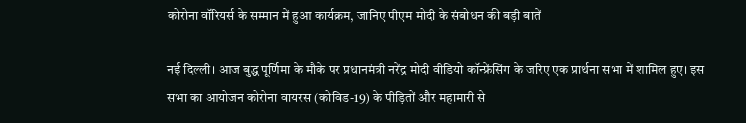कोरोना वॉरियर्स के सम्मान में हुआ कार्यक्रम, जानिए पीएम मोदी के संबोधन की बड़ी बातें

नई दिल्‍ली। आज बुद्ध पूर्णिमा के मौके पर प्रधानमंत्री नरेंद्र मोदी वीडियो कॉन्फ्रेंसिंग के जरिए एक प्रार्थना सभा में शामिल हुए। इस सभा का आयोजन कोरोना वायरस (कोविड-19) के पीड़ितों और महामारी से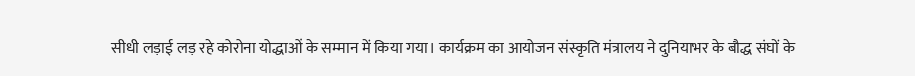सीधी लड़ाई लड़ रहे कोरोना योद्धाओं के सम्मान में किया गया। कार्यक्रम का आयोजन संस्कृति मंत्रालय ने दुनियाभर के बौद्ध संघों के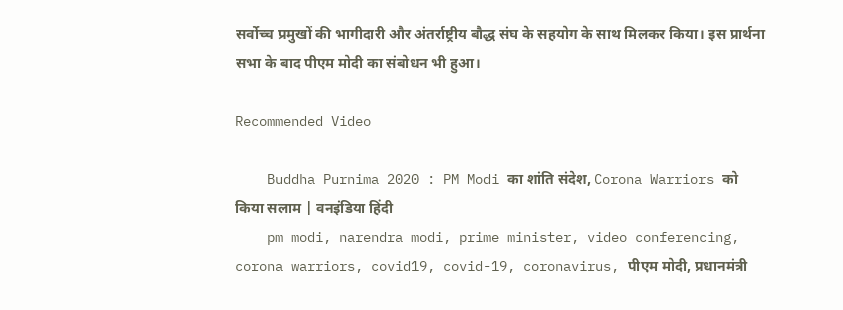सर्वोच्च प्रमुखों की भागीदारी और अंतर्राष्ट्रीय बौद्ध संघ के सहयोग के साथ मिलकर किया। इस प्रार्थना सभा के बाद पीएम मोदी का संबोधन भी हुआ।

Recommended Video

    Buddha Purnima 2020 : PM Modi का शांति संदेश, Corona Warriors को किया सलाम | वनइंडिया हिंदी
    pm modi, narendra modi, prime minister, video conferencing, corona warriors, covid19, covid-19, coronavirus, पीएम मोदी, प्रधानमंत्री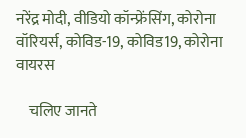नरेंद्र मोदी, वीडियो कॉन्फ्रेंसिंग, कोरोना वॉरियर्स, कोविड-19, कोविड19, कोरोना वायरस

    चलिए जानते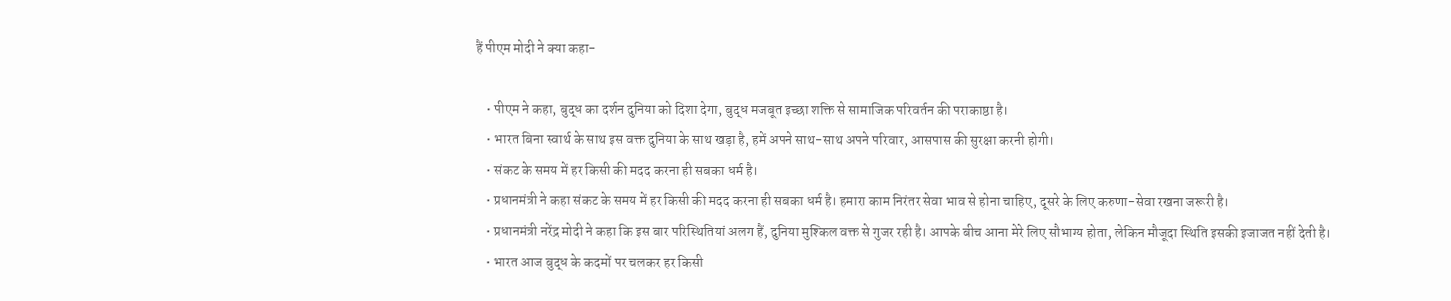हैं पीएम मोदी ने क्या कहा-

    • पीएम ने कहा, बुद्ध का दर्शन दुनिया को दिशा देगा, बुद्ध मजबूत इच्छा शक्ति से सामाजिक परिवर्तन की पराकाष्ठा है।
    • भारत बिना स्वार्थ के साथ इस वक्त दुनिया के साथ खड़ा है, हमें अपने साथ-साथ अपने परिवार, आसपास की सुरक्षा करनी होगी।
    • संकट के समय में हर किसी की मदद करना ही सबका धर्म है।
    • प्रधानमंत्री ने कहा संकट के समय में हर किसी की मदद करना ही सबका धर्म है। हमारा काम निरंतर सेवा भाव से होना चाहिए, दूसरे के लिए करुणा-सेवा रखना जरूरी है।
    • प्रधानमंत्री नरेंद्र मोदी ने कहा कि इस बार परिस्थितियां अलग हैं, दुनिया मुश्किल वक्त से गुजर रही है। आपके बीच आना मेरे लिए सौभाग्य होता, लेकिन मौजूदा स्थिति इसकी इजाजत नहीं देती है।
    • भारत आज बुद्ध के कदमों पर चलकर हर किसी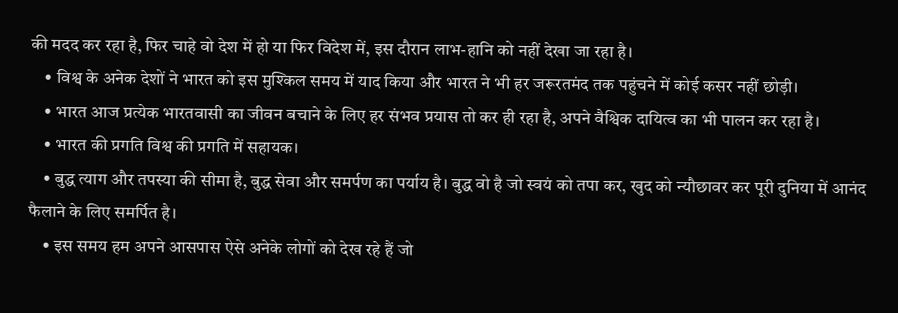की मदद कर रहा है, फिर चाहे वो देश में हो या फिर विदेश में, इस दौरान लाभ-हानि को नहीं देखा जा रहा है।
    • विश्व के अनेक देशों ने भारत को इस मुश्किल समय में याद किया और भारत ने भी हर जरूरतमंद तक पहुंचने में कोई कसर नहीं छोड़ी।
    • भारत आज प्रत्येक भारतवासी का जीवन बचाने के लिए हर संभव प्रयास तो कर ही रहा है, अपने वैश्विक दायित्व का भी पालन कर रहा है।
    • भारत की प्रगति विश्व की प्रगति में सहायक।
    • बुद्ध त्याग और तपस्या की सीमा है, बुद्ध सेवा और समर्पण का पर्याय है। बुद्ध वो है जो स्वयं को तपा कर, खुद को न्यौछावर कर पूरी दुनिया में आनंद फैलाने के लिए समर्पित है।
    • इस समय हम अपने आसपास ऐसे अनेके लोगों को देख रहे हैं जो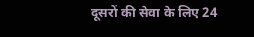दूसरों की सेवा के लिए 24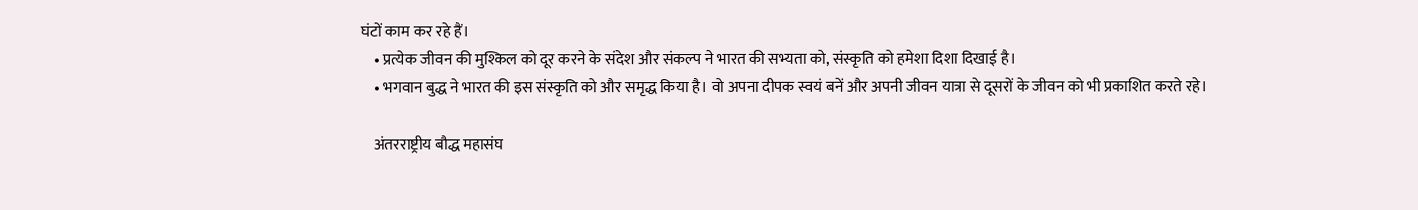घंटों काम कर रहे हैं।
    • प्रत्येक जीवन की मुश्किल को दूर करने के संदेश और संकल्प ने भारत की सभ्यता को, संस्कृति को हमेशा दिशा दिखाई है।
    • भगवान बुद्ध ने भारत की इस संस्कृति को और समृद्ध किया है। वो अपना दीपक स्वयं बनें और अपनी जीवन यात्रा से दूसरों के जीवन को भी प्रकाशित करते रहे।

    अंतरराष्ट्रीय बौद्ध महासंघ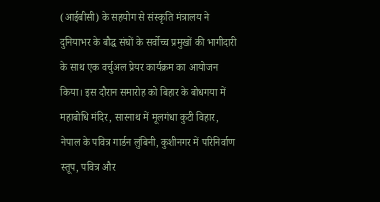(आईबीसी) के सहयोग से संस्कृति मंत्रालय ने दुनियाभर के बौद्ध संघों के सर्वोच्च प्रमुखों की भागीदारी के साथ एक वर्चुअल प्रेयर कार्यक्रम का आयोजन किया। इस दौरान समारोह को बिहार के बोधगया में महाबोधि मंदिर, सारनाथ में मूलगंधा कुटी विहार, नेपाल के पवित्र गार्डन लुंबिनी, कुशीनगर में परिनिर्वाण स्तूप, पवित्र और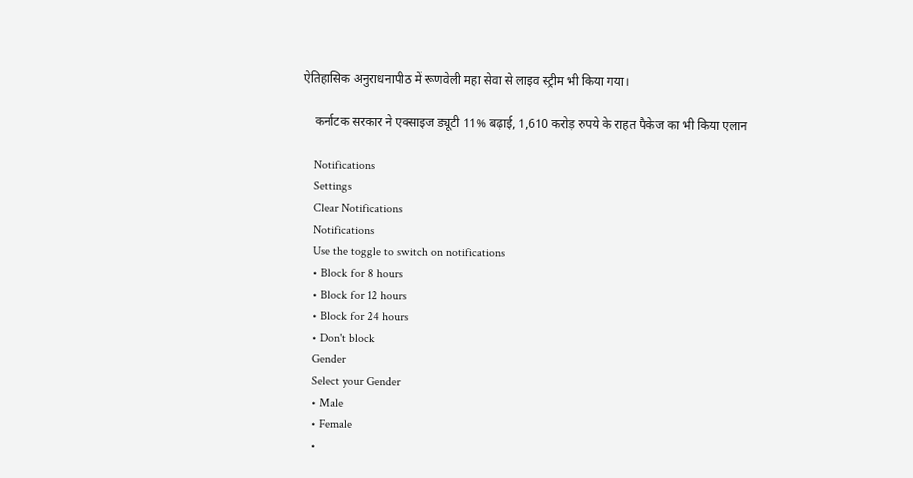ऐतिहासिक अनुराधनापीठ में रूणवेली महा सेवा से लाइव स्ट्रीम भी किया गया।

    कर्नाटक सरकार ने एक्साइज ड्यूटी 11% बढ़ाई, 1,610 करोड़ रुपये के राहत पैकेज का भी किया एलान

    Notifications
    Settings
    Clear Notifications
    Notifications
    Use the toggle to switch on notifications
    • Block for 8 hours
    • Block for 12 hours
    • Block for 24 hours
    • Don't block
    Gender
    Select your Gender
    • Male
    • Female
    •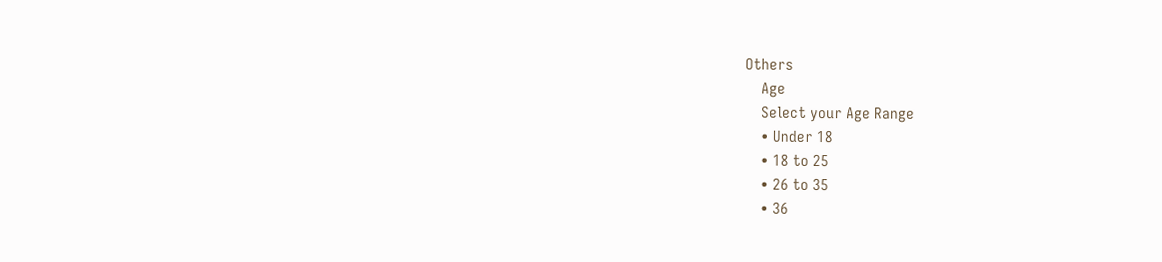Others
    Age
    Select your Age Range
    • Under 18
    • 18 to 25
    • 26 to 35
    • 36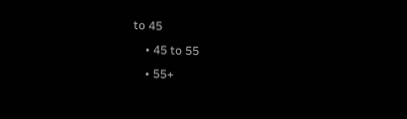to 45
    • 45 to 55
    • 55+